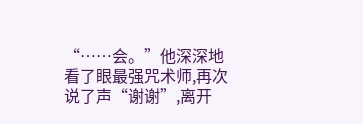“……会。”他深深地看了眼最强咒术师,再次说了声“谢谢”,离开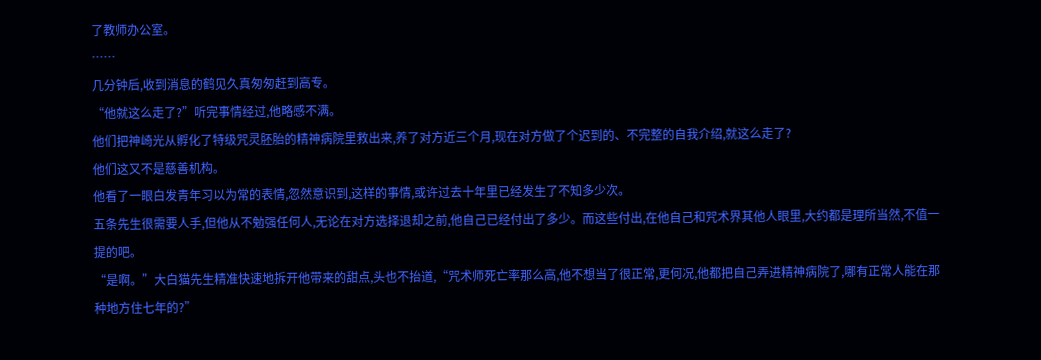了教师办公室。
……
几分钟后,收到消息的鹤见久真匆匆赶到高专。
“他就这么走了?”听完事情经过,他略感不满。
他们把神崎光从孵化了特级咒灵胚胎的精神病院里救出来,养了对方近三个月,现在对方做了个迟到的、不完整的自我介绍,就这么走了?
他们这又不是慈善机构。
他看了一眼白发青年习以为常的表情,忽然意识到,这样的事情,或许过去十年里已经发生了不知多少次。
五条先生很需要人手,但他从不勉强任何人,无论在对方选择退却之前,他自己已经付出了多少。而这些付出,在他自己和咒术界其他人眼里,大约都是理所当然,不值一提的吧。
“是啊。”大白猫先生精准快速地拆开他带来的甜点,头也不抬道,“咒术师死亡率那么高,他不想当了很正常,更何况,他都把自己弄进精神病院了,哪有正常人能在那种地方住七年的?”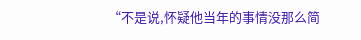“不是说,怀疑他当年的事情没那么简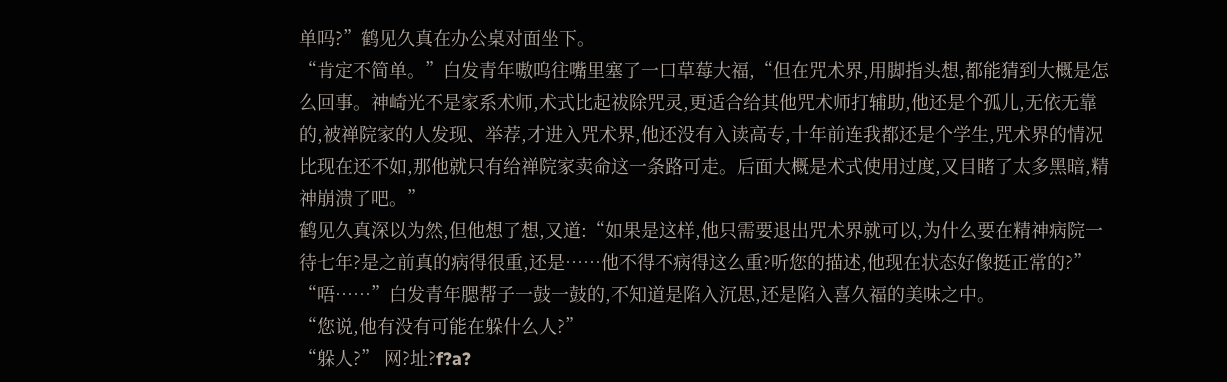单吗?”鹤见久真在办公桌对面坐下。
“肯定不简单。”白发青年嗷呜往嘴里塞了一口草莓大福,“但在咒术界,用脚指头想,都能猜到大概是怎么回事。神崎光不是家系术师,术式比起祓除咒灵,更适合给其他咒术师打辅助,他还是个孤儿,无依无靠的,被禅院家的人发现、举荐,才进入咒术界,他还没有入读高专,十年前连我都还是个学生,咒术界的情况比现在还不如,那他就只有给禅院家卖命这一条路可走。后面大概是术式使用过度,又目睹了太多黑暗,精神崩溃了吧。”
鹤见久真深以为然,但他想了想,又道:“如果是这样,他只需要退出咒术界就可以,为什么要在精神病院一待七年?是之前真的病得很重,还是……他不得不病得这么重?听您的描述,他现在状态好像挺正常的?”
“唔……”白发青年腮帮子一鼓一鼓的,不知道是陷入沉思,还是陷入喜久福的美味之中。
“您说,他有没有可能在躲什么人?”
“躲人?” 网?址?f?a?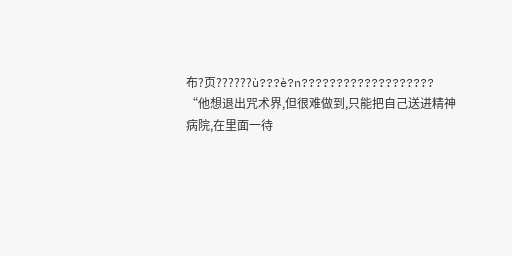布?页??????ù???è?n???????????????????
“他想退出咒术界,但很难做到,只能把自己送进精神病院,在里面一待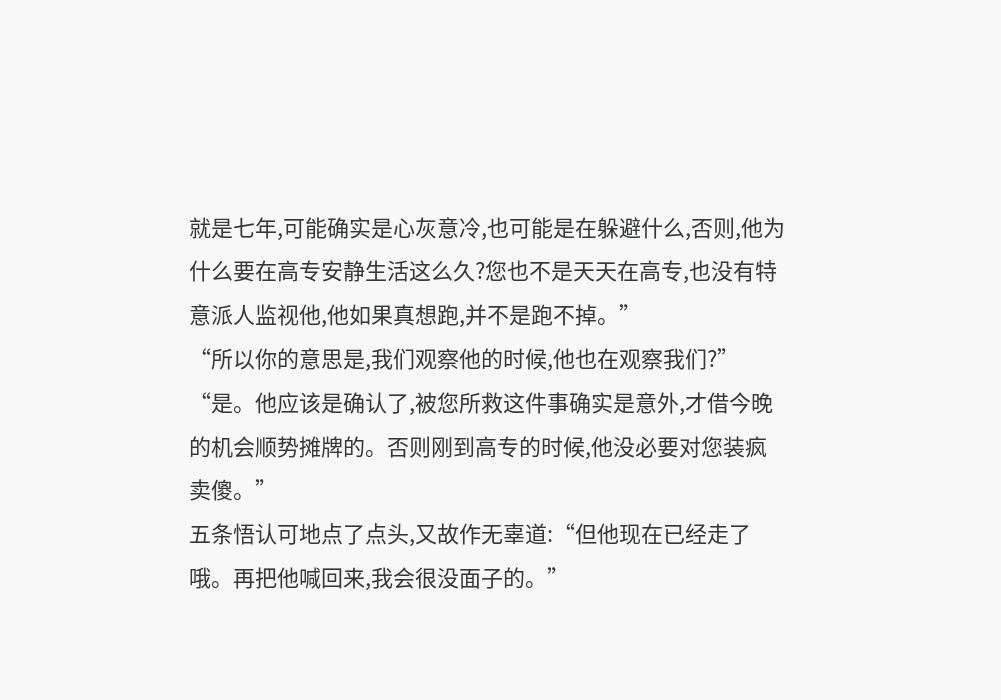就是七年,可能确实是心灰意冷,也可能是在躲避什么,否则,他为什么要在高专安静生活这么久?您也不是天天在高专,也没有特意派人监视他,他如果真想跑,并不是跑不掉。”
“所以你的意思是,我们观察他的时候,他也在观察我们?”
“是。他应该是确认了,被您所救这件事确实是意外,才借今晚的机会顺势摊牌的。否则刚到高专的时候,他没必要对您装疯卖傻。”
五条悟认可地点了点头,又故作无辜道:“但他现在已经走了哦。再把他喊回来,我会很没面子的。”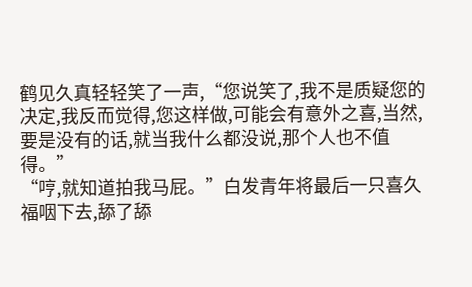鹤见久真轻轻笑了一声,“您说笑了,我不是质疑您的决定,我反而觉得,您这样做,可能会有意外之喜,当然,要是没有的话,就当我什么都没说,那个人也不值得。”
“哼,就知道拍我马屁。”白发青年将最后一只喜久福咽下去,舔了舔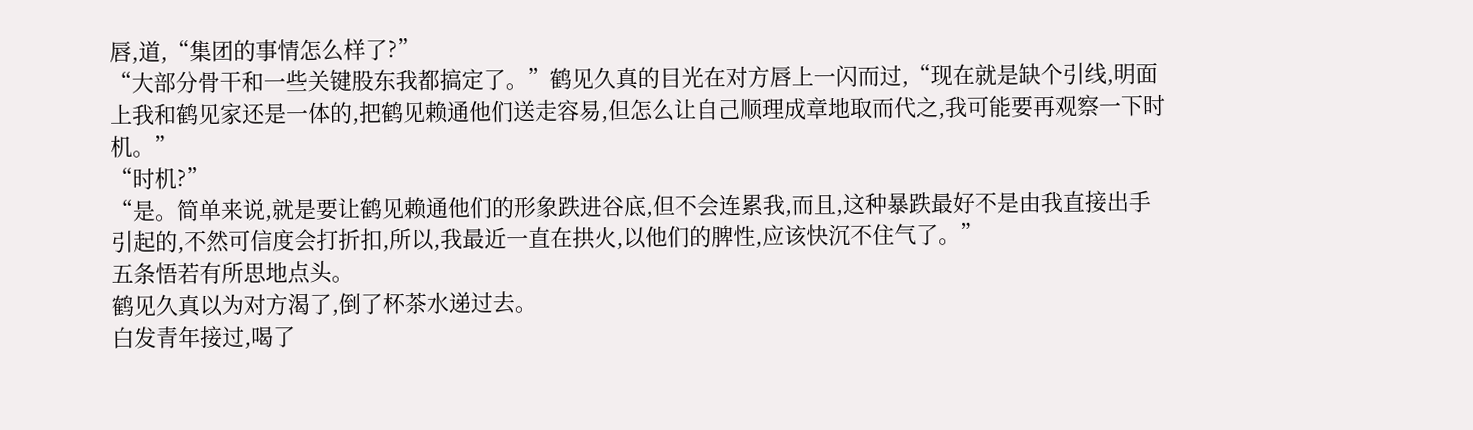唇,道,“集团的事情怎么样了?”
“大部分骨干和一些关键股东我都搞定了。”鹤见久真的目光在对方唇上一闪而过,“现在就是缺个引线,明面上我和鹤见家还是一体的,把鹤见赖通他们送走容易,但怎么让自己顺理成章地取而代之,我可能要再观察一下时机。”
“时机?”
“是。简单来说,就是要让鹤见赖通他们的形象跌进谷底,但不会连累我,而且,这种暴跌最好不是由我直接出手引起的,不然可信度会打折扣,所以,我最近一直在拱火,以他们的脾性,应该快沉不住气了。”
五条悟若有所思地点头。
鹤见久真以为对方渴了,倒了杯茶水递过去。
白发青年接过,喝了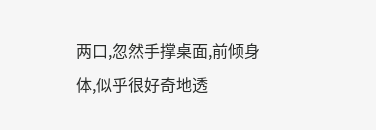两口,忽然手撑桌面,前倾身体,似乎很好奇地透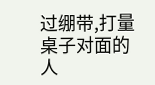过绷带,打量桌子对面的人